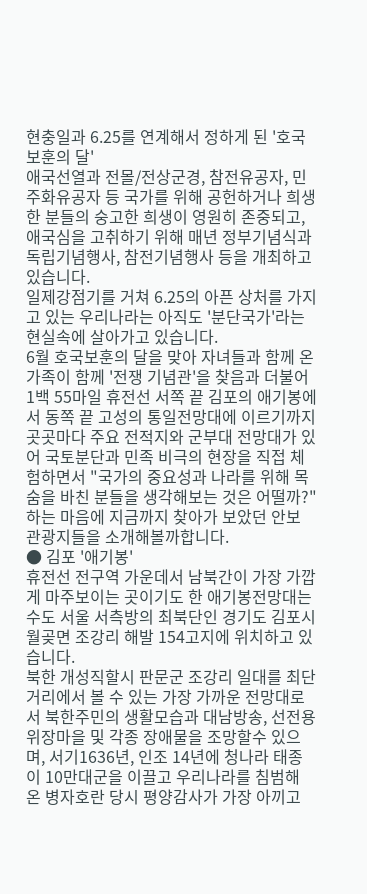현충일과 6.25를 연계해서 정하게 된 '호국보훈의 달'
애국선열과 전몰/전상군경, 참전유공자, 민주화유공자 등 국가를 위해 공헌하거나 희생한 분들의 숭고한 희생이 영원히 존중되고, 애국심을 고취하기 위해 매년 정부기념식과 독립기념행사, 참전기념행사 등을 개최하고 있습니다.
일제강점기를 거쳐 6.25의 아픈 상처를 가지고 있는 우리나라는 아직도 '분단국가'라는 현실속에 살아가고 있습니다.
6월 호국보훈의 달을 맞아 자녀들과 함께 온가족이 함께 '전쟁 기념관'을 찾음과 더불어 1백 55마일 휴전선 서쪽 끝 김포의 애기봉에서 동쪽 끝 고성의 통일전망대에 이르기까지 곳곳마다 주요 전적지와 군부대 전망대가 있어 국토분단과 민족 비극의 현장을 직접 체험하면서 "국가의 중요성과 나라를 위해 목숨을 바친 분들을 생각해보는 것은 어떨까?" 하는 마음에 지금까지 찾아가 보았던 안보 관광지들을 소개해볼까합니다.
● 김포 '애기봉'
휴전선 전구역 가운데서 남북간이 가장 가깝게 마주보이는 곳이기도 한 애기봉전망대는 수도 서울 서측방의 최북단인 경기도 김포시 월곶면 조강리 해발 154고지에 위치하고 있습니다.
북한 개성직할시 판문군 조강리 일대를 최단거리에서 볼 수 있는 가장 가까운 전망대로서 북한주민의 생활모습과 대남방송, 선전용 위장마을 및 각종 장애물을 조망할수 있으며, 서기1636년, 인조 14년에 청나라 태종이 10만대군을 이끌고 우리나라를 침범해 온 병자호란 당시 평양감사가 가장 아끼고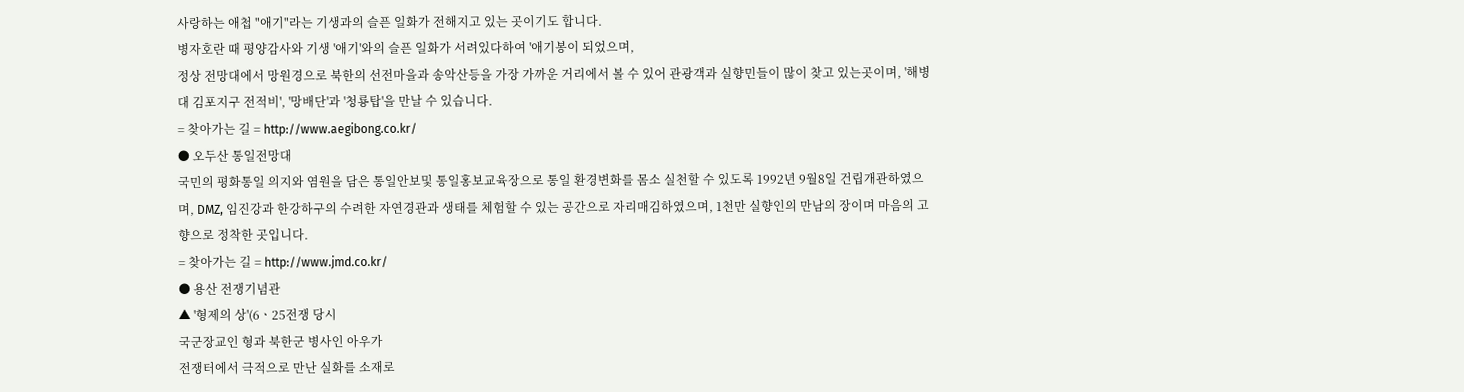사랑하는 애첩 "애기"라는 기생과의 슬픈 일화가 전해지고 있는 곳이기도 합니다.
병자호란 때 평양감사와 기생 '애기'와의 슬픈 일화가 서려있다하여 '애기봉이 되었으며,
정상 전망대에서 망원경으로 북한의 선전마을과 송악산등을 가장 가까운 거리에서 볼 수 있어 관광객과 실향민들이 많이 찾고 있는곳이며, '해병대 김포지구 전적비', '망배단'과 '청룡탑'을 만날 수 있습니다.
= 찾아가는 길 = http://www.aegibong.co.kr/
● 오두산 통일전망대
국민의 평화통일 의지와 염원을 담은 통일안보및 통일홍보교육장으로 통일 환경변화를 몸소 실천할 수 있도록 1992년 9월8일 건립개관하였으며, DMZ, 임진강과 한강하구의 수려한 자연경관과 생태를 체험할 수 있는 공간으로 자리매김하였으며, 1천만 실향인의 만남의 장이며 마음의 고향으로 정착한 곳입니다.
= 찾아가는 길 = http://www.jmd.co.kr/
● 용산 전쟁기념관
▲ '형제의 상'(6ㆍ25전쟁 당시
국군장교인 형과 북한군 병사인 아우가
전쟁터에서 극적으로 만난 실화를 소재로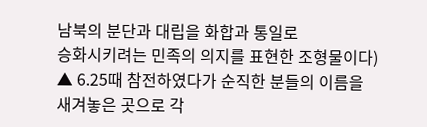남북의 분단과 대립을 화합과 통일로
승화시키려는 민족의 의지를 표현한 조형물이다)
▲ 6.25때 참전하였다가 순직한 분들의 이름을
새겨놓은 곳으로 각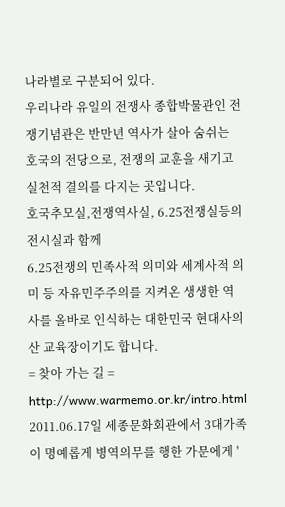나라별로 구분되어 있다.
우리나라 유일의 전쟁사 종합박물관인 전쟁기념관은 반만년 역사가 살아 숨쉬는 호국의 전당으로, 전쟁의 교훈을 새기고 실천적 결의를 다지는 곳입니다.
호국추모실,전쟁역사실, 6.25전쟁실등의 전시실과 함께
6.25전쟁의 민족사적 의미와 세계사적 의미 등 자유민주주의를 지켜온 생생한 역사를 올바로 인식하는 대한민국 현대사의 산 교육장이기도 합니다.
= 찾아 가는 길 = http://www.warmemo.or.kr/intro.html
2011.06.17일 세종문화회관에서 3대가족이 명예롭게 병역의무를 행한 가문에게 '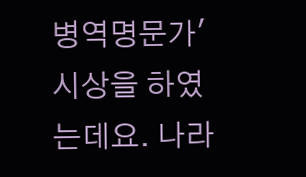병역명문가' 시상을 하였는데요. 나라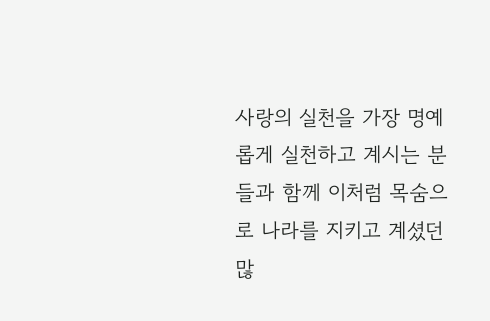사랑의 실천을 가장 명예롭게 실천하고 계시는 분들과 함께 이처럼 목숨으로 나라를 지키고 계셨던 많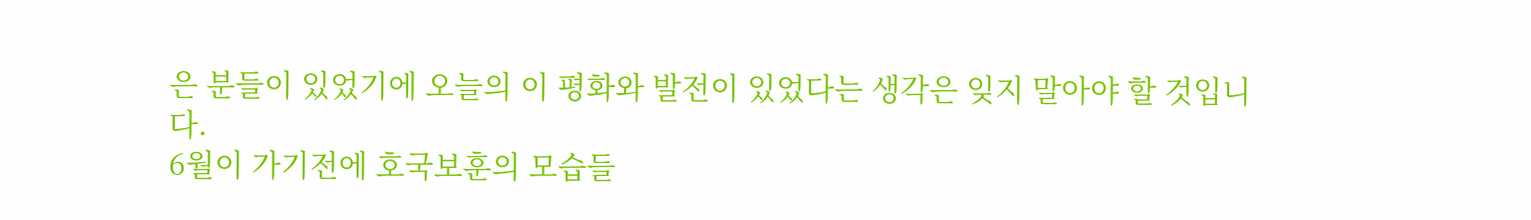은 분들이 있었기에 오늘의 이 평화와 발전이 있었다는 생각은 잊지 말아야 할 것입니다.
6월이 가기전에 호국보훈의 모습들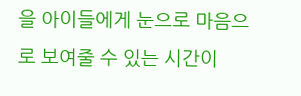을 아이들에게 눈으로 마음으로 보여줄 수 있는 시간이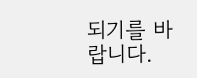되기를 바랍니다.